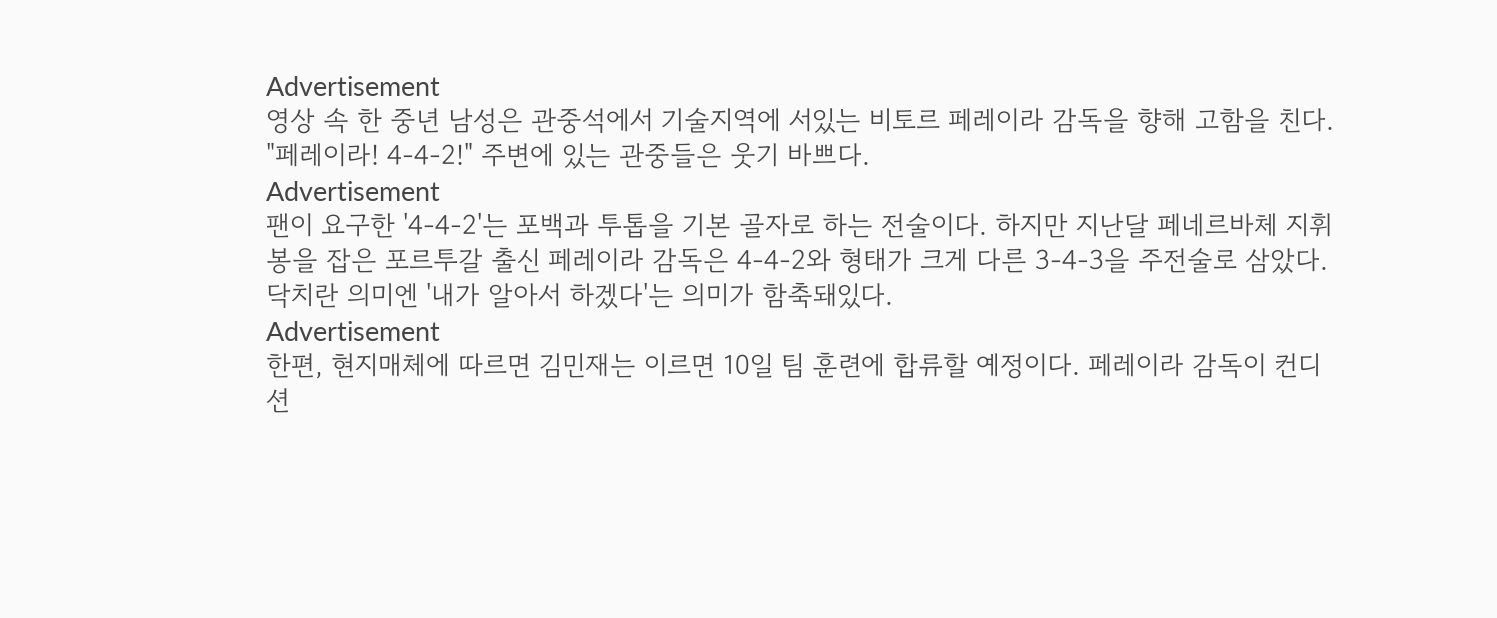Advertisement
영상 속 한 중년 남성은 관중석에서 기술지역에 서있는 비토르 페레이라 감독을 향해 고함을 친다. "페레이라! 4-4-2!" 주변에 있는 관중들은 웃기 바쁘다.
Advertisement
팬이 요구한 '4-4-2'는 포백과 투톱을 기본 골자로 하는 전술이다. 하지만 지난달 페네르바체 지휘봉을 잡은 포르투갈 출신 페레이라 감독은 4-4-2와 형태가 크게 다른 3-4-3을 주전술로 삼았다. 닥치란 의미엔 '내가 알아서 하겠다'는 의미가 함축돼있다.
Advertisement
한편, 현지매체에 따르면 김민재는 이르면 10일 팀 훈련에 합류할 예정이다. 페레이라 감독이 컨디션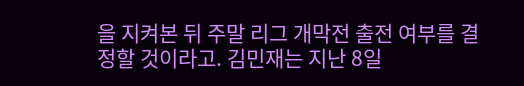을 지켜본 뒤 주말 리그 개막전 출전 여부를 결정할 것이라고. 김민재는 지난 8일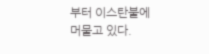부터 이스탄불에 머물고 있다.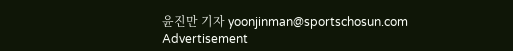윤진만 기자 yoonjinman@sportschosun.com
Advertisement